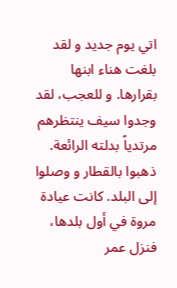اتي يوم جديد و لقد بلغت هناء ابنها بقرارها. و للعجب، لقد وجدوا سيف ينتظرهم مرتدياً بدلته الرائعة. ذهبوا بالقطار و وصلوا إلى البلد. كانت عيادة مروة في أول بلدها، فنزل عمر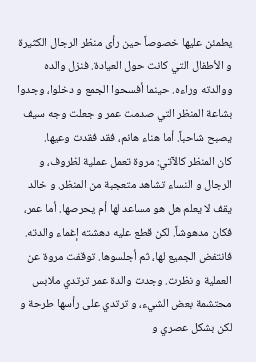يطمئن عليها خصوصاً حين رأى منظر الرجال الكثيرة و الأطفال التي كانت حول العيادة. فنزل والده ووالدته وراءه. حينما أفسحوا الجمع و دخلوا، وجدوا بشاعة المنظر التي صدمت عمر و جعلت وجه سيف يصبح شاحباً. أما هناء هانم، فقد فقدت وعيها.
كان المنظر كالآتي: مروة تعمل عملية لظروف، و الرجال و النساء تشاهد متعجبة من المنظر. و خالد يقف لا يعلم هل هو مساعد لها أم يحرصها. أما عمر، فكان مدهوشاً. لكن قطع عليه دهشته إغماء والدته. فانتفض الجميع لها، ثم أجلسوها. توقفت مروة عن العملية و نظرت. وجدت والدة عمر ترتدي ملابس محتشمة بعض الشيء، و ترتدي على رأسها طرحة و لكن بشكل عصري و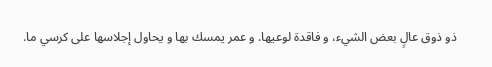ذو ذوق عالٍ بعض الشيء، و فاقدة لوعيها. و عمر يمسك بها و يحاول إجلاسها على كرسي ما.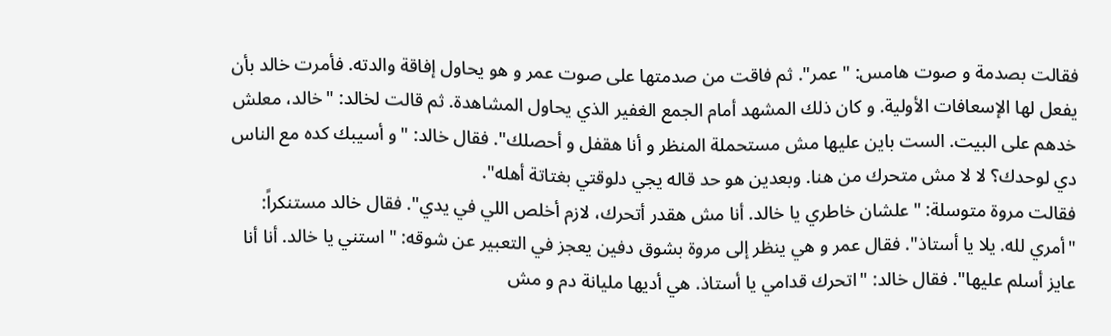فقالت بصدمة و صوت هامس: "عمر". ثم فاقت من صدمتها على صوت عمر و هو يحاول إفاقة والدته. فأمرت خالد بأن يفعل لها الإسعافات الأولية. و كان ذلك المشهد أمام الجمع الغفير الذي يحاول المشاهدة. ثم قالت لخالد: "خالد، معلش خدهم على البيت. الست باين عليها مش مستحملة المنظر و أنا هقفل و أحصلك". فقال خالد: "و أسيبك كده مع الناس دي لوحدك؟ لا لا مش متحرك من هنا. وبعدين هو حد قاله يجي دلوقتي بغتاتة أهله".
فقالت مروة متوسلة: "علشان خاطري يا خالد. أنا مش هقدر أتحرك، لازم أخلص اللي في يدي". فقال خالد مستنكراً: "أمري لله. يلا يا أستاذ". فقال عمر و هي ينظر إلى مروة بشوق دفين يعجز في التعبير عن شوقه: "استني يا خالد. أنا أنا عايز أسلم عليها". فقال خالد: "اتحرك قدامي يا أستاذ. هي أديها مليانة دم و مش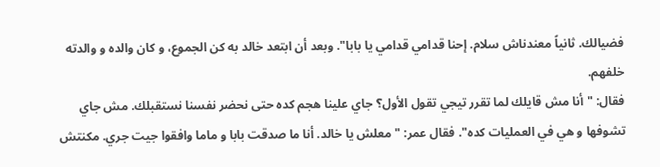فضيالك. ثانياً معندناش سلام. إحنا قدامي قدامي يا بابا". وبعد أن ابتعد خالد به كن الجموع، و كان والده و والدته خلفهم.
فقال: "أنا مش قايلك لما تقرر تيجي تقول الأول؟ جاي علينا هجم كده حتى نحضر نفسنا نستقبلك. مش جاي تشوفها و هي في العمليات كده". فقال عمر: "معلش يا خالد. أنا ما صدقت بابا و ماما وافقوا جيت جري. مكنتش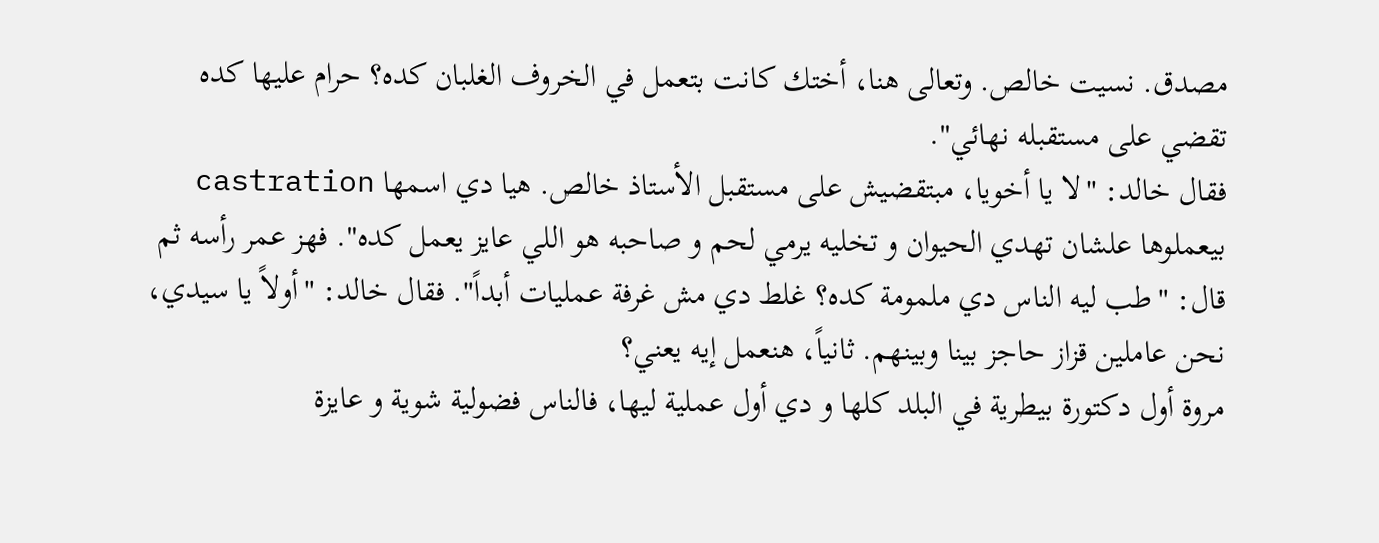مصدق. نسيت خالص. وتعالى هنا، أختك كانت بتعمل في الخروف الغلبان كده؟ حرام عليها كده تقضي على مستقبله نهائي".
فقال خالد: "لا يا أخويا، مبتقضيش على مستقبل الأستاذ خالص. هيا دي اسمها castration بيعملوها علشان تهدي الحيوان و تخليه يرمي لحم و صاحبه هو اللي عايز يعمل كده". فهز عمر رأسه ثم قال: "طب ليه الناس دي ملمومة كده؟ غلط دي مش غرفة عمليات أبداً". فقال خالد: "أولاً يا سيدي، نحن عاملين قزاز حاجز بينا وبينهم. ثانياً، هنعمل إيه يعني؟
مروة أول دكتورة بيطرية في البلد كلها و دي أول عملية ليها، فالناس فضولية شوية و عايزة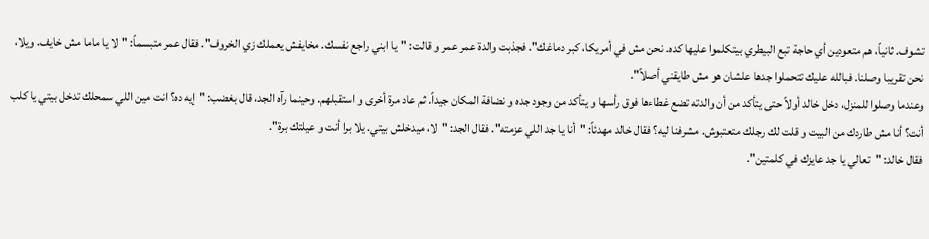تشوف. ثانياً، هم متعودين أي حاجة تبع البيطري بيتكلموا عليها كده. نحن مش في أمريكا، كبر دماغك". فجذبت والدة عمر عمر و قالت: "يا ابني راجع نفسك. مخايفش يعملك زي الخروف". فقال عمر متبسماً: "لا يا ماما مش خايف. ويلا، نحن تقريبا وصلنا. فبالله عليك تتحملوا جدها علشان هو مش طايقني أصلاً".
وعندما وصلوا للمنزل، دخل خالد أولاً حتى يتأكد من أن والدته تضع غطاءها فوق رأسها و يتأكد من وجود جده و نضافة المكان جيداً. ثم عاد مرة أخرى و استقبلهم. وحينما رآه الجد، قال بغضب: "إيه ده؟ انت مين اللي سمحلك تدخل بيتي يا كلب أنت؟ أنا مش طاردك من البيت و قلت لك رجلك متعتبوش. مشرفنا ليه؟ فقال خالد مهدئاً: "أنا يا جد اللي عزمته". فقال الجد: "لا، ميدخلش بيتي. يلا برا أنت و عيلتك برة".
فقال خالد: "تعالي يا جد عايزك في كلمتين".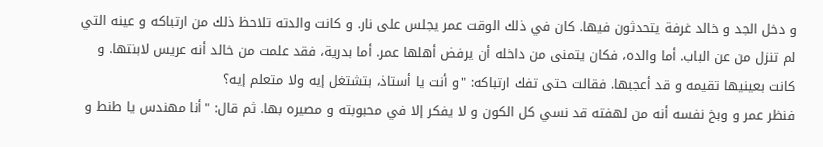و دخل الجد و خالد غرفة يتحدثون فيها. كان في ذلك الوقت عمر يجلس على نار. و كانت والدته تلاحظ ذلك من ارتباكه و عينه التي لم تنزل من عن الباب. أما والده، فكان يتمنى من داخله أن يرفض أهلها عمر. أما بدرية، فقد علمت من خالد أنه عريس لابنتها. و كانت بعينيها تقيمه و قد أعجبها. فقالت حتى تفك ارتباكه: "و أنت يا أستاذ، بتشتغل إيه ولا متعلم إيه؟
فنظر عمر و وبخ نفسه أنه من لهفته قد نسي كل الكون و لا يفكر إلا في محبوبته و مصيره بها. ثم قال: "أنا مهندس يا طنط و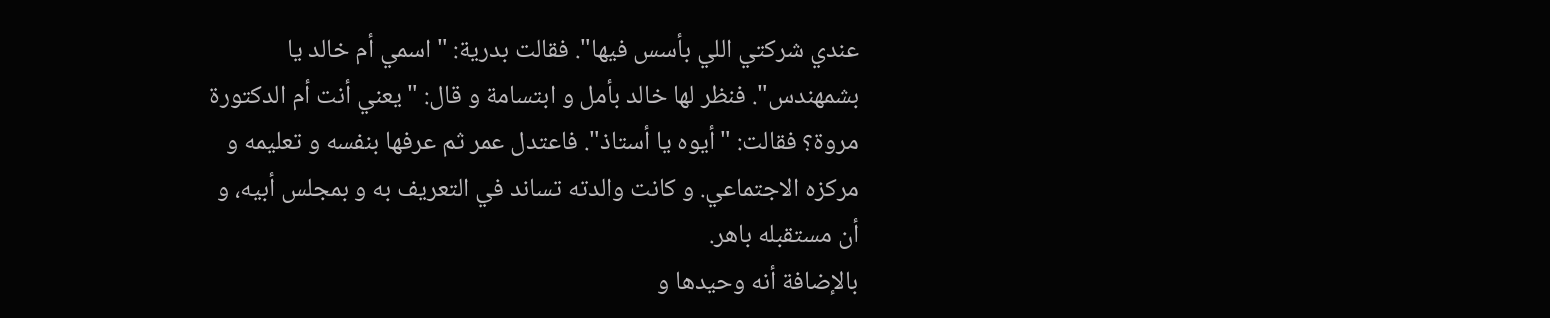عندي شركتي اللي بأسس فيها". فقالت بدرية: "اسمي أم خالد يا بشمهندس". فنظر لها خالد بأمل و ابتسامة و قال: "يعني أنت أم الدكتورة مروة؟ فقالت: "أيوه يا أستاذ". فاعتدل عمر ثم عرفها بنفسه و تعليمه و مركزه الاجتماعي. و كانت والدته تساند في التعريف به و بمجلس أبيه، و أن مستقبله باهر.
بالإضافة أنه وحيدها و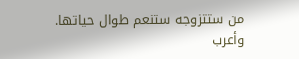من ستتزوجه ستنعم طوال حياتها. وأعرب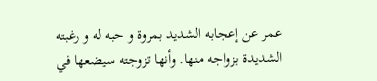عمر عن إعجابه الشديد بمروة و حبه له و رغبته الشديدة بزواجه منها. وأنها تزوجته سيضعها في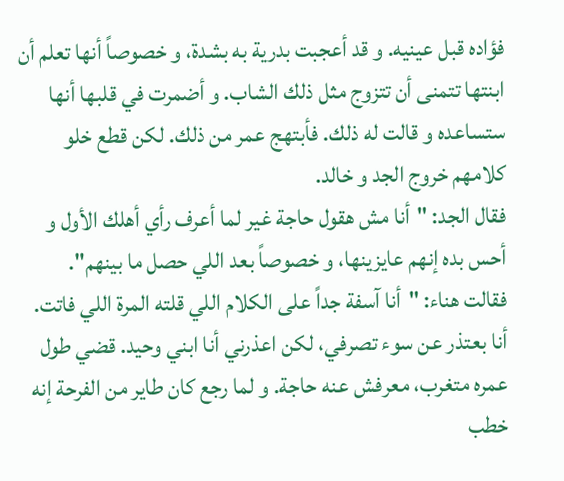فؤاده قبل عينيه. و قد أعجبت بدرية به بشدة، و خصوصاً أنها تعلم أن ابنتها تتمنى أن تتزوج مثل ذلك الشاب. و أضمرت في قلبها أنها ستساعده و قالت له ذلك. فأبتهج عمر من ذلك. لكن قطع خلو كلامهم خروج الجد و خالد.
فقال الجد: "أنا مش هقول حاجة غير لما أعرف رأي أهلك الأول و أحس بده إنهم عايزينها، و خصوصاً بعد اللي حصل ما بينهم".
فقالت هناء: "أنا آسفة جداً على الكلام اللي قلته المرة اللي فاتت. أنا بعتذر عن سوء تصرفي، لكن اعذرني أنا ابني وحيد. قضي طول عمره متغرب، معرفش عنه حاجة. و لما رجع كان طاير من الفرحة إنه خطب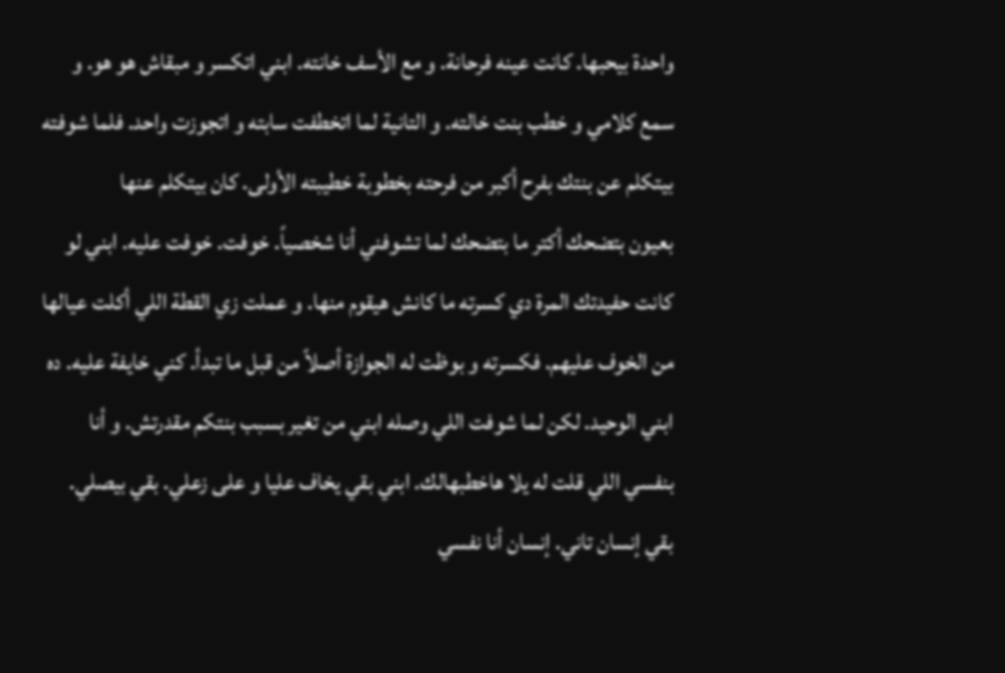واحدة بيحبها. كانت عينه فرحانة. و مع الأسف خانته. ابني اتكسر و مبقاش هو هو. و سمع كلامي و خطب بنت خالته. و التانية لما اتخطفت سابته و اتجوزت واحد. فلما شوفته بيتكلم عن بنتك بفرح أكبر من فرحته بخطوبة خطيبته الأولى. كان بيتكلم عنها
بعيون بتضحك أكتر ما بتضحك لما تشوفني أنا شخصياً. خوفت. خوفت عليه. ابني لو كانت حفيدتك المرة دي كسرته ما كانش هيقوم منها. و عملت زي القطة اللي أكلت عيالها من الخوف عليهم. فكسرته و بوظت له الجوازة أصلاً من قبل ما تبدأ. كني خايفة عليه. ده ابني الوحيد. لكن لما شوفت اللي وصله ابني من تغير بسبب بنتكم مقدرتش. و أنا بنفسي اللي قلت له يلا هاخطبهالك. ابني بقي يخاف عليا و على زعلي. بقي بيصلي. بقي إنسان تاني. إنسان أنا نفسي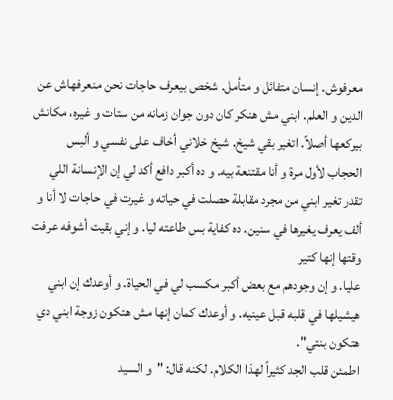معرفوش. إنسان متفائل و متأمل. شخص بيعرف حاجات نحن منعرفهاش عن الدين و العلم. ابني مش هنكر كان دون جوان زمانه من ستات و غيره، مكانش بيركعها أصلاً. اتغير بقي شيخ. شيخ خلاني أخاف على نفسي و ألبس الحجاب لأول مرة و أنا مقتنعة بيه. و ده أكبر دافع أكد لي إن الإنسانة اللي تقدر تغير ابني من مجرد مقابلة حصلت في حياته و غيرت في حاجات لا أنا و ألف يعرف يغيرها في سنين. ده كفاية بس طاعته ليا. و إني بقيت أشوفه عرفت وقتها إنها كتير
عليا. و إن وجودهم مع بعض أكبر مكسب لي في الحياة. و أوعدك إن ابني هيشيلها في قلبه قبل عينيه. و أوعدك كمان إنها مش هتكون زوجة ابني دي هتكون بنتي".
اطمئن قلب الجد كثيراً لهذا الكلام. لكنه قال: "و السيد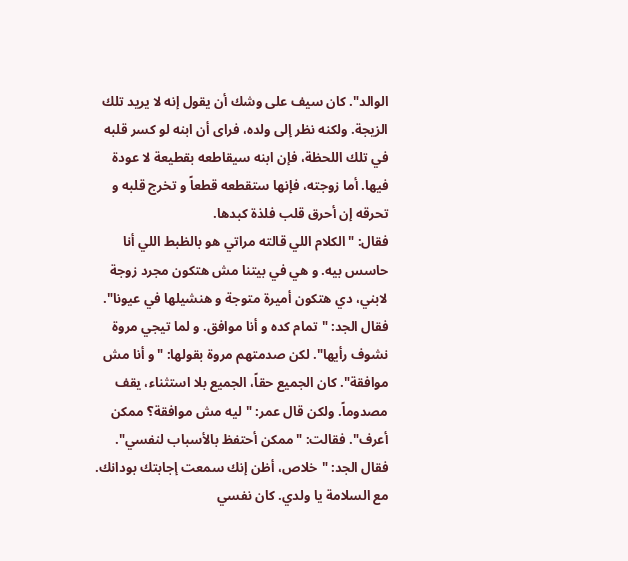الوالد". كان سيف على وشك أن يقول إنه لا يريد تلك الزيجة. ولكنه نظر إلى ولده، فراى أن ابنه لو كسر قلبه في تلك اللحظة، فإن ابنه سيقاطعه بقطيعة لا عودة فيها. أما زوجته، فإنها ستقطعه قطعاً و تخرج قلبه و تحرقه إن أحرق قلب فلذة كبدها.
فقال: "الكلام اللي قالته مراتي هو بالظبط اللي أنا حاسس بيه. و هي في بيتنا مش هتكون مجرد زوجة لابني، دي هتكون أميرة متوجة و هنشيلها في عيونا". فقال الجد: "تمام كده و أنا موافق. و لما تيجي مروة نشوف رأيها". لكن صدمتهم مروة بقولها: "و أنا مش موافقة". كان الجميع حقاً، الجميع بلا استثناء، يقف مصدوماً. ولكن قال عمر: "ليه مش موافقة؟ ممكن أعرف". فقالت: "ممكن أحتفظ بالأسباب لنفسي".
فقال الجد: "خلاص، أظن إنك سمعت إجابتك بودانك. مع السلامة يا ولدي. كان نفسي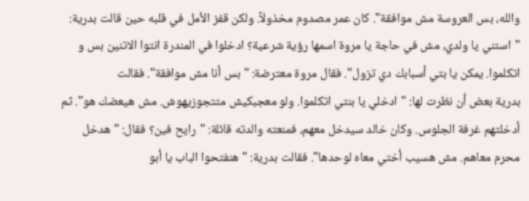والله، بس العروسة مش موافقة". كان عمر مصدوم مخذولاً. ولكن قفز الأمل في قلبه حين قالت بدرية: "استني يا ولدي، مش في حاجة يا مروة اسمها رؤية شرعية؟ ادخلوا في المندرة انتوا الاتنين بس و اتكلموا. يمكن يا بتي أسبابك دي تزول". فقال مروة معترضة: "بس أنا مش موافقة". فقالت
بدرية بعض أن نظرت لها: "ادخلي يا بنتي اتكلموا. ولو معجبكيش متتجوزيهوش. مش هيعضك هو". ثم أدخلتهم غرفة الجلوس. وكان خالد سيدخل معهم، فمنعته والدته قائلة: "رايح فين؟ فقال: "هدخل محرم معاهم. مش هسيب أختي معاه لوحدها". فقالت بدرية: "هنفتحوا الباب يا أبو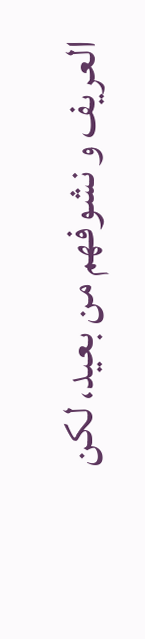العريف و نشوفهم من بعيد، لكن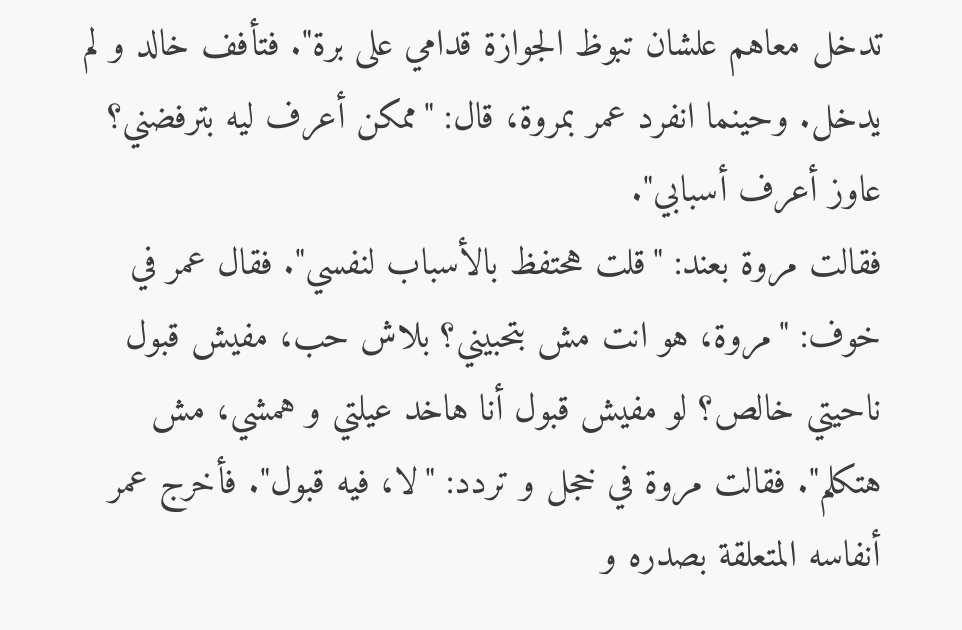تدخل معاهم علشان تبوظ الجوازة قدامي على برة". فتأفف خالد و لم يدخل. وحينما انفرد عمر بمروة، قال: "ممكن أعرف ليه بترفضني؟ عاوز أعرف أسبابي".
فقالت مروة بعند: "قلت هحتفظ بالأسباب لنفسي". فقال عمر في خوف: "مروة، هو انت مش بتحبيني؟ بلاش حب، مفيش قبول ناحيتي خالص؟ لو مفيش قبول أنا هاخد عيلتي و همشي، مش هتكلم". فقالت مروة في خجل و تردد: "لا، فيه قبول". فأخرج عمر أنفاسه المتعلقة بصدره و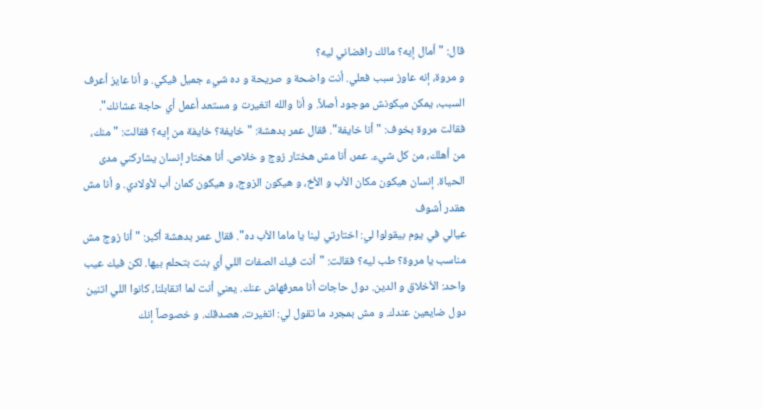قال: "أمال إيه؟ مالك رافضاني ليه؟
و مروة، إنه عاوز سبب فعلي. أنت واضحة و صريحة و ده شيء جميل فيكي. و أنا عايز أعرف السبب، يمكن ميكونش موجود أصلاً. و أنا والله اتغيرت و مستعد أعمل أي حاجة عشانك". فقالت مروة بخوف: "أنا خايفة". فقال عمر بدهشة: "خايفة؟ خايفة من إيه؟ فقالت: "منك، من أهلك، من كل شيء. عمر، أنا مش هختار زوج و خلاص. أنا هختار إنسان يشاركني مدى الحياة. إنسان هيكون مكان الأب و الأخ، و هيكون الزوج، و هيكون كمان أب لأولادي. و أنا مش هقدر أشوف
عيالي في يوم بيقولوا لي: اختارتي لينا يا ماما الأب ده". فقال عمر بدهشة أكبر: "أنا زوج مش مناسب يا مروة؟ طب ليه؟ فقالت: "أنت فيك الصفات اللي أي بنت بتحلم بيها. لكن فيك عيب واحد: الأخلاق و الدين. دول حاجات أنا معرفهاش عنك. يعني أنت لما اتقابلنا، كانوا اللي اتنين دول ضايعين عندك. و مش بمجرد ما تقول لي: اتغيرت، هصدقك. و خصوصاً إنك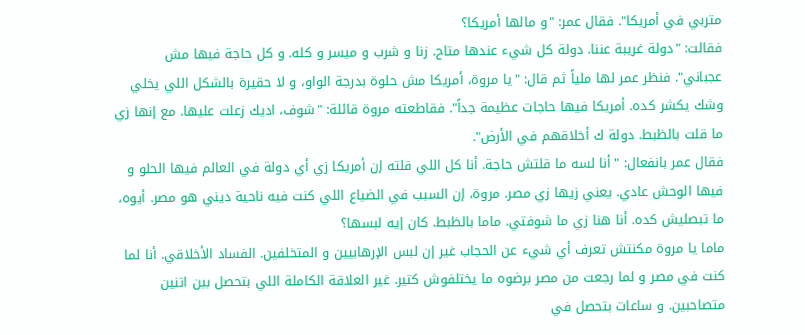متربي في أمريكا". فقال عمر: "و مالها أمريكا؟
فقالت: "دولة غريبة عننا. دولة كل شيء عندها متاح. زنا و شرب و ميسر و كله. و كل حاجة فيها مش عجباني". فنظر عمر لها ملياً ثم قال: "يا مروة، أمريكا مش حلوة بدرجة الواو، و لا حقيرة بالشكل اللي يخلي وشك يكشر كده. أمريكا فيها حاجات عظيمة جداً". فقاطعته مروة قائلة: "شوف، اديك زعلت عليها. مع إنها زي ما قلت بالظبط. دولة ك أخلاقهم في الأرض".
فقال عمر بانفعال: "أنا لسه ما قلتش حاجة. أنا كل اللي قلته إن أمريكا زي أي دولة في العالم فيها الحلو و فيها الوحش عادي. يعني زيها زي مصر. مروة، إن السبب في الضياع اللي كنت فيه ناحية ديني هو مصر. أيوه، ما تبصليش كده. أنا هنا زي ما شوفتي. ماما بالظبط. كان إيه لبسها؟
ماما يا مروة مكنتش تعرف أي شيء عن الحجاب غير إن لبس الإرهابيين و المتخلفين. الفساد الأخلاقي. أنا لما كنت في مصر و لما رجعت من مصر برضوه ما يختلفوش كتير. غير العلاقة الكاملة اللي بتحصل بين اتنين متصاحبين. و ساعات بتحصل في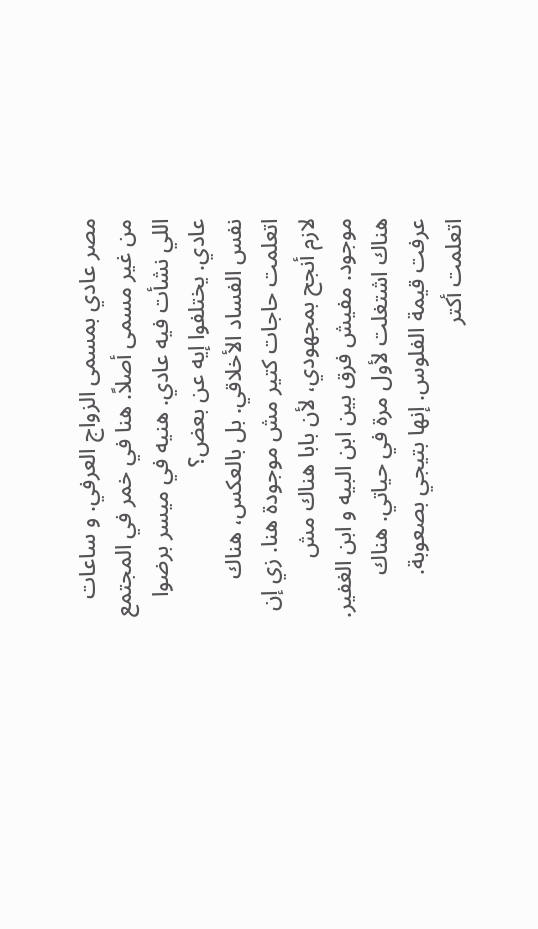مصر عادي بمسمى الزواج العرفي. و ساعات من غير مسمى أصلاً. هنا في خمر في المجتمع اللي نشأت فيه عادي. هنيه في ميسر برضوا عادي. يختلفوا إيه عن بعض؟
نفس الفساد الأخلاقي. بل بالعكس، هناك اتعلمت حاجات كتير مش موجودة هنا. زي إن لازم أنجح بمجهودي، لأن بابا هناك مش موجود. مفيش فرق بين ابن البيه و ابن الغفير. هناك اشتغلت لأول مرة في حياتي. هناك عرفت قيمة الفلوس. إنها بتيجي بصعوبة. اتعلمت أكتر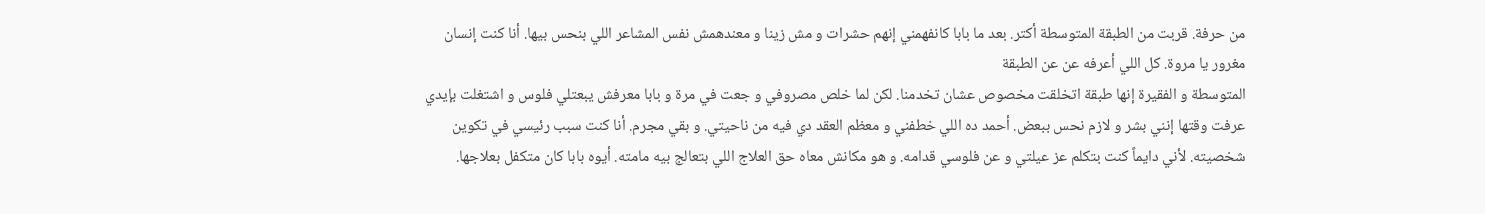من حرفة. قربت من الطبقة المتوسطة أكتر. بعد ما بابا كانفهمني إنهم حشرات و مش زينا و معندهمش نفس المشاعر اللي بنحس بيها. أنا كنت إنسان مغرور يا مروة. كل اللي أعرفه عن عن الطبقة
المتوسطة و الفقيرة إنها طبقة اتخلقت مخصوص عشان تخدمنا. لكن لما خلص مصروفي و جعت في مرة و بابا معرفش يبعتلي فلوس و اشتغلت بإيدي عرفت وقتها إنني بشر و لازم نحس ببعض. أحمد ده اللي خطفني و معظم العقد دي فيه من ناحيتي. و بقي مجرم. أنا كنت سبب رئيسي في تكوين شخصيته. لأني دايماً كنت بتكلم عز عيلتي و عن فلوسي قدامه. و هو مكانش معاه حق العلاج اللي بتعالج بيه مامته. أيوه بابا كان متكفل بعلاجها.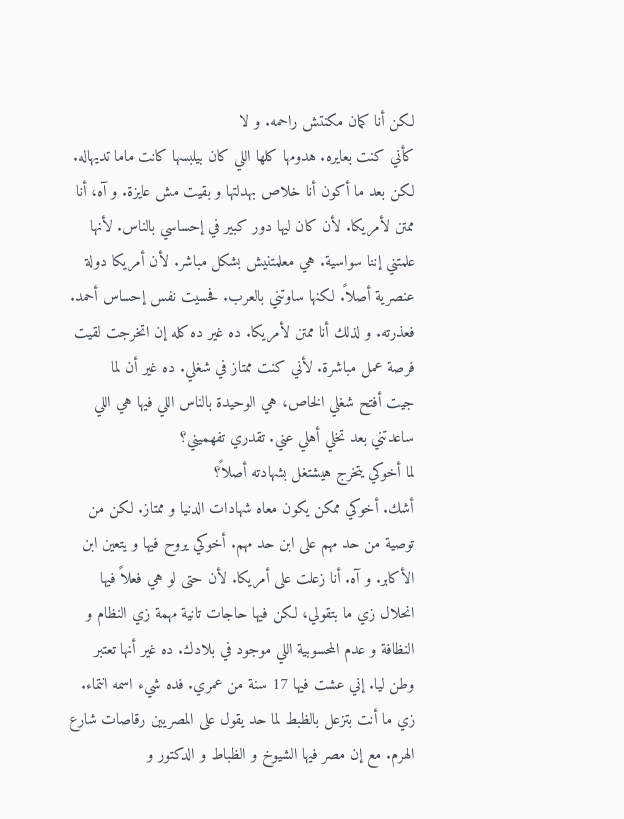لكن أنا كمان مكنتش راحمه. و لا
كأني كنت بعايره. هدومها كلها اللي كان بيلبسها كانت ماما تديهاله. لكن بعد ما أكون أنا خلاص بهدلتها و بقيت مش عايزة. و آه، أنا ممتن لأمريكا. لأن كان ليها دور كبير في إحساسي بالناس. لأنها علمتني إننا سواسية. هي معلمتنيش بشكل مباشر. لأن أمريكا دولة عنصرية أصلاً. لكنها ساوتني بالعرب. فحسيت نفس إحساس أحمد. فعذرته. و لذلك أنا ممتن لأمريكا. ده غير ده كله إن اتخرجت لقيت فرصة عمل مباشرة. لأني كنت ممتاز في شغلي. ده غير أن لما
جيت أفتح شغلي الخاص، هي الوحيدة بالناس اللي فيها هي اللي ساعدتني بعد تخلي أهلي عني. تقدري تفهميني؟
لما أخوكي يتخرج هيشتغل بشهادته أصلاً؟
أشك. أخوكي ممكن يكون معاه شهادات الدنيا و ممتاز. لكن من توصية من حد مهم على ابن حد مهم. أخوكي يروح فيها و يتعين ابن الأكابر. و آه. أنا زعلت على أمريكا. لأن حتى لو هي فعلاً فيها انحلال زي ما بتقولي، لكن فيها حاجات تانية مهمة زي النظام و النظافة و عدم المحسوبية اللي موجود في بلادك. ده غير أنها تعتبر وطن ليا. إني عشت فيها 17 سنة من عمري. فده شيء اسمه انتماء. زي ما أنت بتزعل بالظبط لما حد يقول على المصريين رقاصات شارع الهرم. مع إن مصر فيها الشيوخ و الظباط و الدكتور و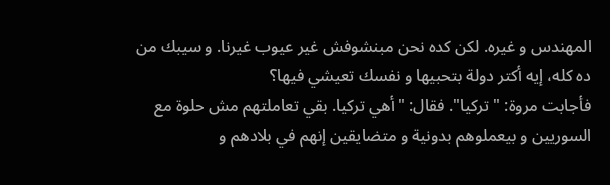المهندس و غيره. لكن كده نحن مبنشوفش غير عيوب غيرنا. و سيبك من ده كله، إيه أكتر دولة بتحبيها و نفسك تعيشي فيها؟
فأجابت مروة: "تركيا". فقال: "أهي تركيا. بقي تعاملتهم مش حلوة مع السوريين و بيعملوهم بدونية و متضايقين إنهم في بلادهم و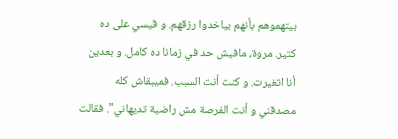بيتهموهم بأنهم بياخدوا رزقهم. و قيسي على ده كتير. مروة، مافيش حد في زمانا ده كامل. و بعدين أنا اتغيرت. و كنت أنت السبب. فميبقاش كله مصدقني و أنت الفرصة مش راضية تديهاني". فقالت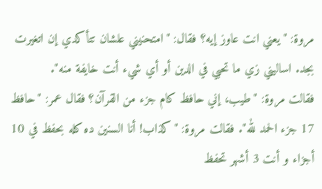مروة: "يعني انت عاوز إيه؟ فقال: "امتحنيني علشان تتأكدي إن اتغيرت بجد. اساليني زي ما تحبي في الدين أو أي شيء أنت خايفة منه".
فقالت مروة: "طيب، إني حافظ كام جزء من القرآن؟ فقال عمر: "حافظ 17 جزء الحمد لله". فقالت مروة: "كذاب! أنا السنين ده كله بحفظ في 10 أجزاء و أنت 3 أشهر تحفظ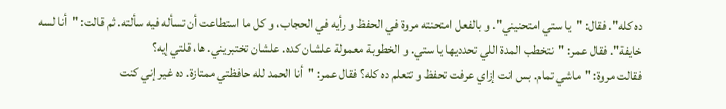ده كله". فقال: "يا ستي امتحنيني". و بالفعل امتحنته مروة في الحفظ و رأيه في الحجاب، و كل ما استطاعت أن تسأله فيه سألته. ثم قالت: "أنا لسه خايفة". فقال عمر: "نتخطب المدة اللي تحدديها يا ستي. و الخطوبة معمولة علشان كده. علشان تختبريني. ها، قلتي إيه؟
فقالت مروة: "ماشي تمام. بس انت إزاي عرفت تحفظ و تتعلم ده كله؟ فقال عمر: "أنا الحمد لله حافظتي ممتازة. ده غير إني كنت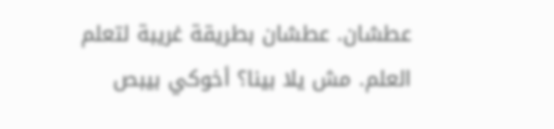عطشان. عطشان بطريقة غريبة لتعلم العلم. مش يلا بينا؟ أخوكي بيبص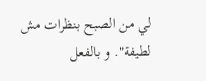لي من الصبح بنظرات مش لطيفة". و بالفعل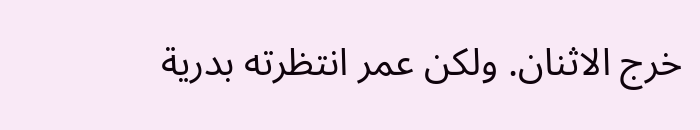خرج الاثنان. ولكن عمر انتظرته بدرية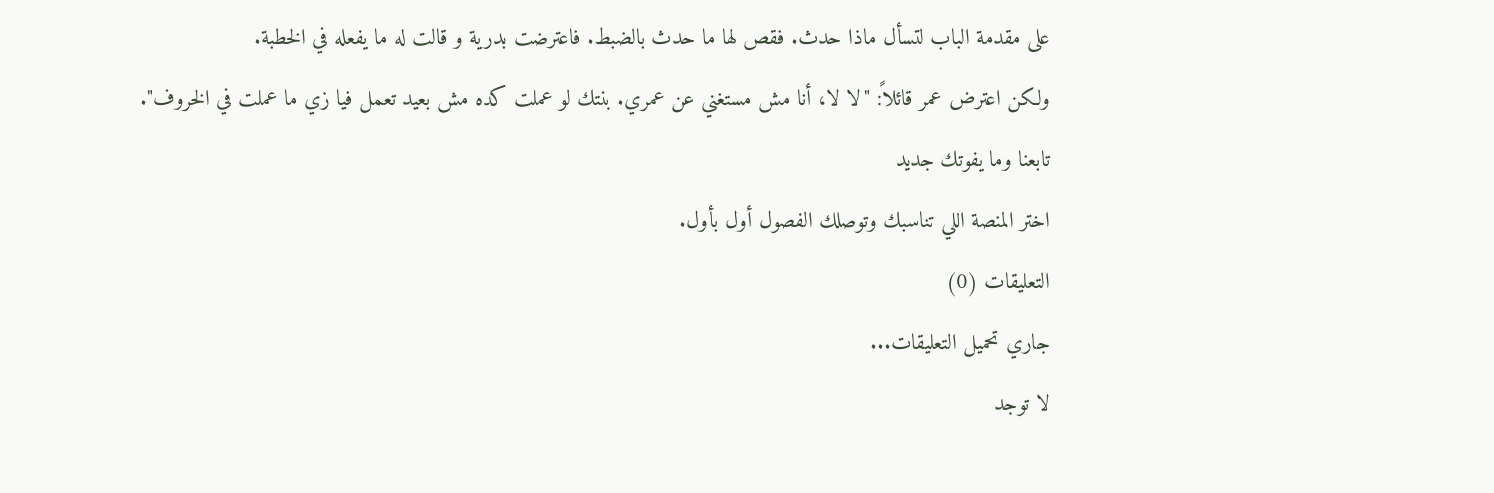على مقدمة الباب لتسأل ماذا حدث. فقص لها ما حدث بالضبط. فاعترضت بدرية و قالت له ما يفعله في الخطبة.
ولكن اعترض عمر قائلاً: "لا لا، أنا مش مستغني عن عمري. بنتك لو عملت كده مش بعيد تعمل فيا زي ما عملت في الخروف".
تابعنا وما يفوتك جديد
اختر المنصة اللي تناسبك وتوصلك الفصول أول بأول.
التعليقات (0)
جاري تحميل التعليقات...
لا توجد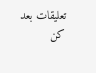تعليقات بعد
كن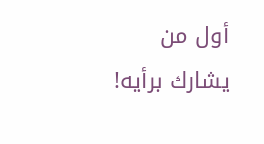أول من يشارك برأيه!